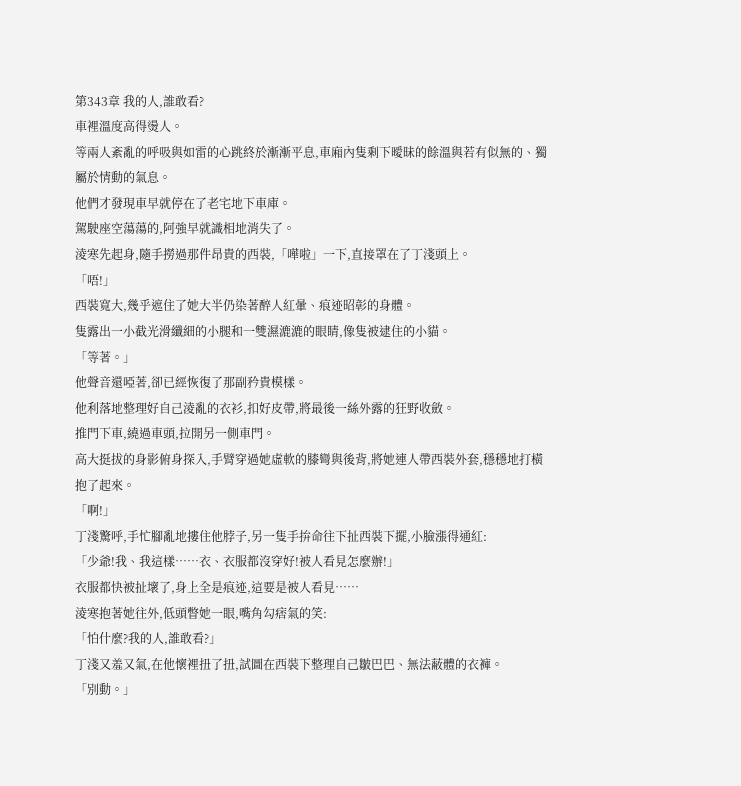第343章 我的人,誰敢看?
車裡溫度高得燙人。
等兩人紊亂的呼吸與如雷的心跳終於漸漸平息,車廂內隻剩下曖昧的餘溫與若有似無的、獨屬於情動的氣息。
他們才發現車早就停在了老宅地下車庫。
駕駛座空蕩蕩的,阿強早就識相地消失了。
淩寒先起身,隨手撈過那件昂貴的西裝,「嘩啦」一下,直接罩在了丁淺頭上。
「唔!」
西裝寬大,幾乎遮住了她大半仍染著醉人紅暈、痕迹昭彰的身體。
隻露出一小截光滑纖細的小腿和一雙濕漉漉的眼睛,像隻被逮住的小貓。
「等著。」
他聲音還啞著,卻已經恢復了那副矜貴模樣。
他利落地整理好自己淩亂的衣衫,扣好皮帶,將最後一絲外露的狂野收斂。
推門下車,繞過車頭,拉開另一側車門。
高大挺拔的身影俯身探入,手臂穿過她虛軟的膝彎與後背,將她連人帶西裝外套,穩穩地打橫抱了起來。
「啊!」
丁淺驚呼,手忙腳亂地摟住他脖子,另一隻手拚命往下扯西裝下擺,小臉漲得通紅:
「少爺!我、我這樣……衣、衣服都沒穿好!被人看見怎麼辦!」
衣服都快被扯壞了,身上全是痕迹,這要是被人看見……
淩寒抱著她往外,低頭瞥她一眼,嘴角勾痞氣的笑:
「怕什麼?我的人,誰敢看?」
丁淺又羞又氣,在他懷裡扭了扭,試圖在西裝下整理自己皺巴巴、無法蔽體的衣褲。
「別動。」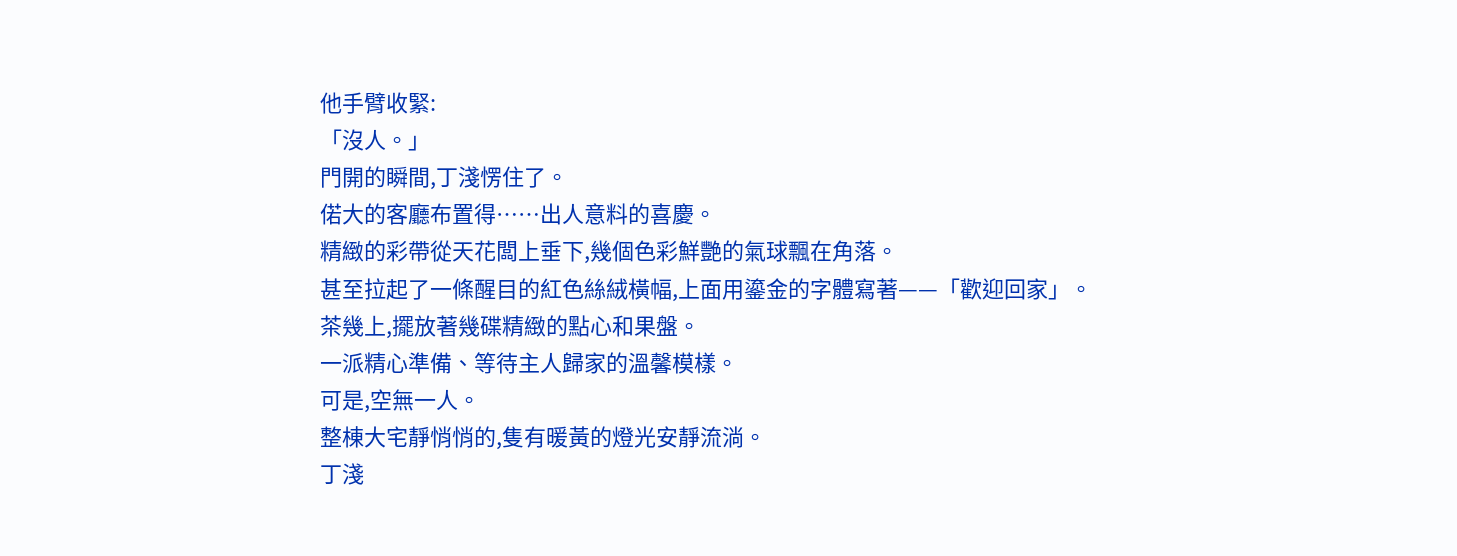他手臂收緊:
「沒人。」
門開的瞬間,丁淺愣住了。
偌大的客廳布置得……出人意料的喜慶。
精緻的彩帶從天花闆上垂下,幾個色彩鮮艷的氣球飄在角落。
甚至拉起了一條醒目的紅色絲絨橫幅,上面用鎏金的字體寫著——「歡迎回家」。
茶幾上,擺放著幾碟精緻的點心和果盤。
一派精心準備、等待主人歸家的溫馨模樣。
可是,空無一人。
整棟大宅靜悄悄的,隻有暖黃的燈光安靜流淌。
丁淺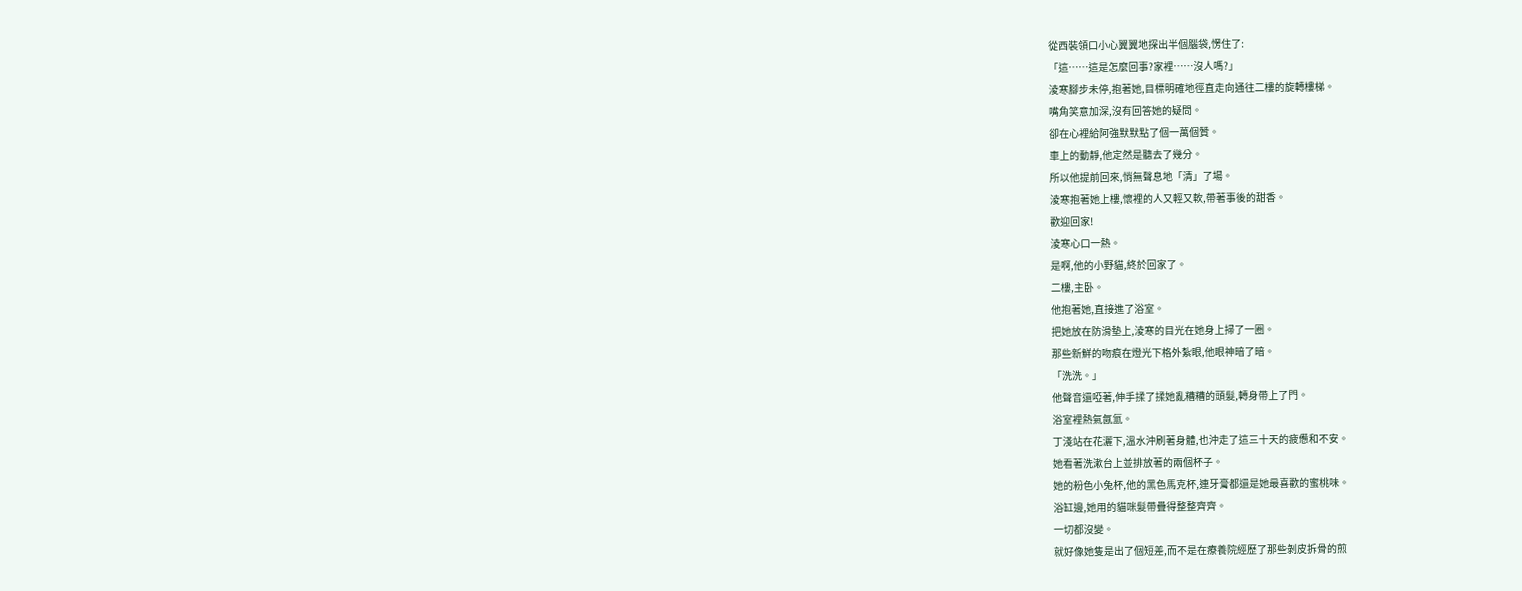從西裝領口小心翼翼地探出半個腦袋,愣住了:
「這……這是怎麼回事?家裡……沒人嗎?」
淩寒腳步未停,抱著她,目標明確地徑直走向通往二樓的旋轉樓梯。
嘴角笑意加深,沒有回答她的疑問。
卻在心裡給阿強默默點了個一萬個贊。
車上的動靜,他定然是聽去了幾分。
所以他提前回來,悄無聲息地「清」了場。
淩寒抱著她上樓,懷裡的人又輕又軟,帶著事後的甜香。
歡迎回家!
淩寒心口一熱。
是啊,他的小野貓,終於回家了。
二樓,主卧。
他抱著她,直接進了浴室。
把她放在防滑墊上,淩寒的目光在她身上掃了一圈。
那些新鮮的吻痕在燈光下格外紮眼,他眼神暗了暗。
「洗洗。」
他聲音還啞著,伸手揉了揉她亂糟糟的頭髮,轉身帶上了門。
浴室裡熱氣氤氳。
丁淺站在花灑下,溫水沖刷著身體,也沖走了這三十天的疲憊和不安。
她看著洗漱台上並排放著的兩個杯子。
她的粉色小兔杯,他的黑色馬克杯,連牙膏都還是她最喜歡的蜜桃味。
浴缸邊,她用的貓咪髮帶疊得整整齊齊。
一切都沒變。
就好像她隻是出了個短差,而不是在療養院經歷了那些剝皮拆骨的煎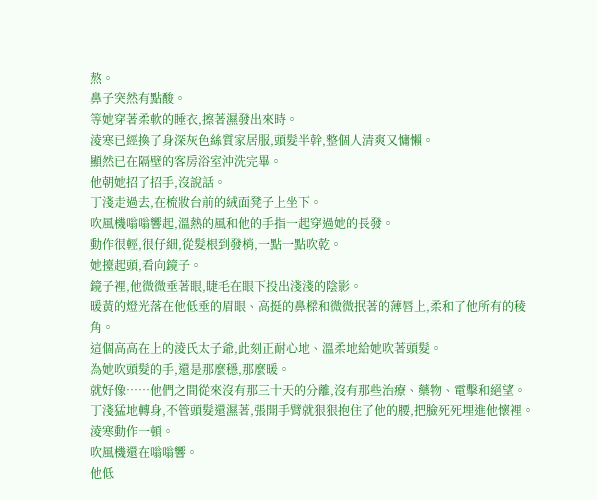熬。
鼻子突然有點酸。
等她穿著柔軟的睡衣,擦著濕發出來時。
淩寒已經換了身深灰色絲質家居服,頭髮半幹,整個人清爽又慵懶。
顯然已在隔壁的客房浴室沖洗完畢。
他朝她招了招手,沒說話。
丁淺走過去,在梳妝台前的絨面凳子上坐下。
吹風機嗡嗡響起,溫熱的風和他的手指一起穿過她的長發。
動作很輕,很仔細,從髮根到發梢,一點一點吹乾。
她擡起頭,看向鏡子。
鏡子裡,他微微垂著眼,睫毛在眼下投出淺淺的陰影。
暖黃的燈光落在他低垂的眉眼、高挺的鼻樑和微微抿著的薄唇上,柔和了他所有的稜角。
這個高高在上的淩氏太子爺,此刻正耐心地、溫柔地給她吹著頭髮。
為她吹頭髮的手,還是那麼穩,那麼暖。
就好像……他們之間從來沒有那三十天的分離,沒有那些治療、藥物、電擊和絕望。
丁淺猛地轉身,不管頭髮還濕著,張開手臂就狠狠抱住了他的腰,把臉死死埋進他懷裡。
淩寒動作一頓。
吹風機還在嗡嗡響。
他低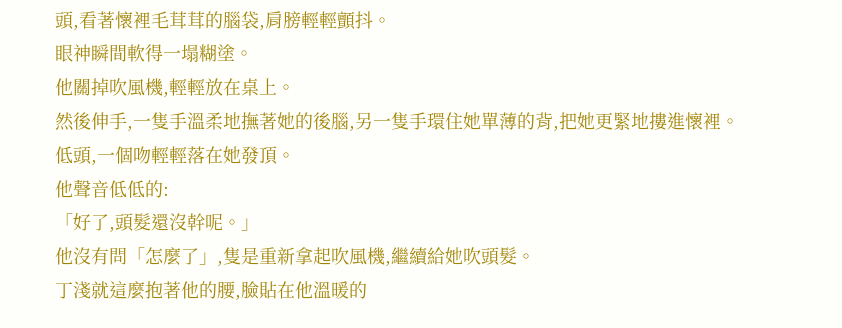頭,看著懷裡毛茸茸的腦袋,肩膀輕輕顫抖。
眼神瞬間軟得一塌糊塗。
他關掉吹風機,輕輕放在桌上。
然後伸手,一隻手溫柔地撫著她的後腦,另一隻手環住她單薄的背,把她更緊地摟進懷裡。
低頭,一個吻輕輕落在她發頂。
他聲音低低的:
「好了,頭髮還沒幹呢。」
他沒有問「怎麼了」,隻是重新拿起吹風機,繼續給她吹頭髮。
丁淺就這麼抱著他的腰,臉貼在他溫暖的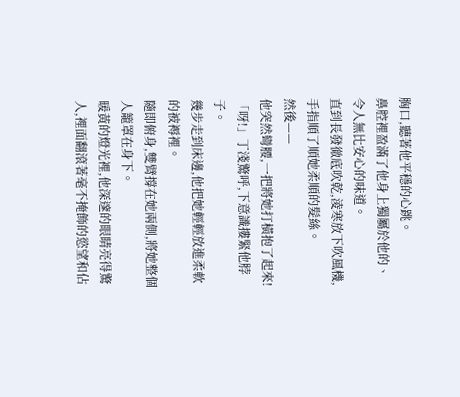胸口,聽著他平穩的心跳。
鼻腔裡盈滿了他身上獨屬於他的、令人無比安心的味道。
直到長發徹底吹乾,淩寒放下吹風機,手指順了順她柔順的髮絲。
然後——
他突然彎腰,一把將她打橫抱了起來!
「呀!」丁淺驚呼,下意識摟緊他脖子。
幾步走到床邊,他把她輕輕放進柔軟的被褥裡。
隨即俯身,雙臂撐在她兩側,將她整個人籠罩在身下。
暖黃的燈光裡,他深邃的眼睛亮得驚人,裡面翻滾著毫不掩飾的慾望和佔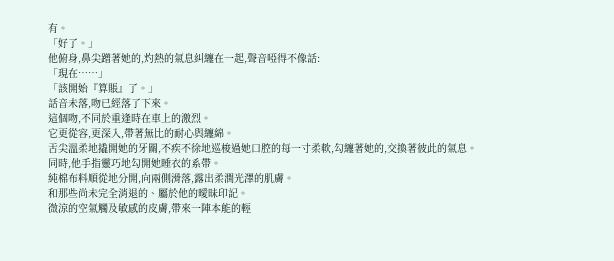有。
「好了。」
他俯身,鼻尖蹭著她的,灼熱的氣息糾纏在一起,聲音啞得不像話:
「現在……」
「該開始『算賬』了。」
話音未落,吻已經落了下來。
這個吻,不同於重逢時在車上的激烈。
它更從容,更深入,帶著無比的耐心與纏綿。
舌尖溫柔地撬開她的牙關,不疾不徐地巡梭過她口腔的每一寸柔軟,勾纏著她的,交換著彼此的氣息。
同時,他手指靈巧地勾開她睡衣的系帶。
純棉布料順從地分開,向兩側滑落,露出柔潤光澤的肌膚。
和那些尚未完全消退的、屬於他的曖昧印記。
微涼的空氣觸及敏感的皮膚,帶來一陣本能的輕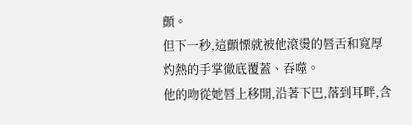顫。
但下一秒,這顫慄就被他滾燙的唇舌和寬厚灼熱的手掌徹底覆蓋、吞噬。
他的吻從她唇上移開,沿著下巴,落到耳畔,含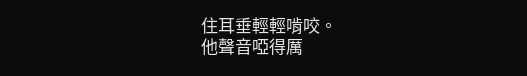住耳垂輕輕啃咬。
他聲音啞得厲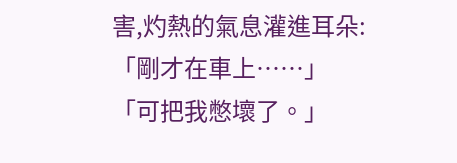害,灼熱的氣息灌進耳朵:
「剛才在車上……」
「可把我憋壞了。」